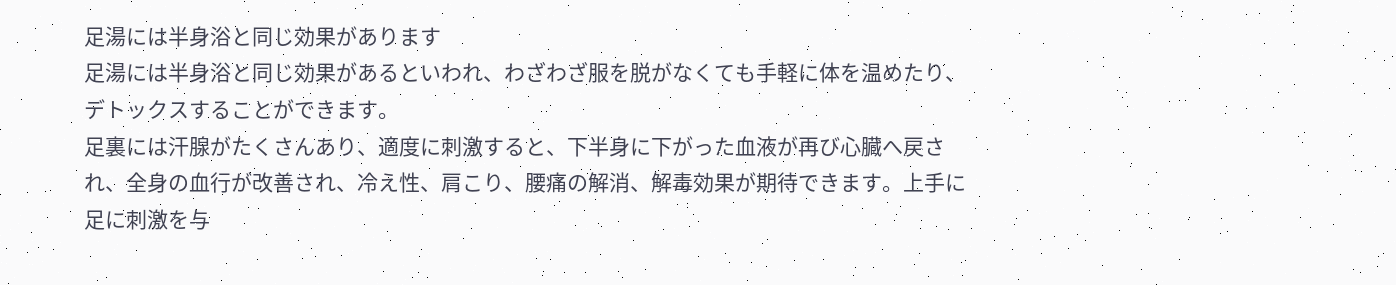足湯には半身浴と同じ効果があります
足湯には半身浴と同じ効果があるといわれ、わざわざ服を脱がなくても手軽に体を温めたり、デトックスすることができます。
足裏には汗腺がたくさんあり、適度に刺激すると、下半身に下がった血液が再び心臓へ戻され、全身の血行が改善され、冷え性、肩こり、腰痛の解消、解毒効果が期待できます。上手に足に刺激を与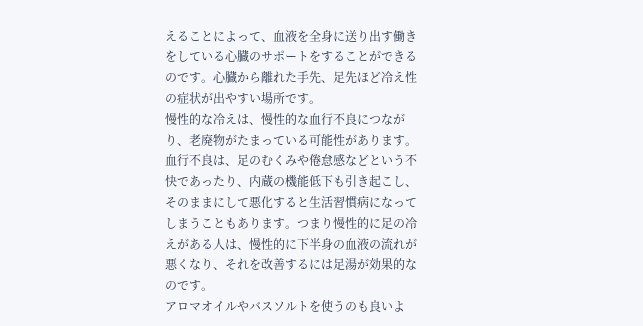えることによって、血液を全身に送り出す働きをしている心臓のサポートをすることができるのです。心臓から離れた手先、足先ほど冷え性の症状が出やすい場所です。
慢性的な冷えは、慢性的な血行不良につながり、老廃物がたまっている可能性があります。血行不良は、足のむくみや倦怠感などという不快であったり、内蔵の機能低下も引き起こし、そのままにして悪化すると生活習慣病になってしまうこともあります。つまり慢性的に足の冷えがある人は、慢性的に下半身の血液の流れが悪くなり、それを改善するには足湯が効果的なのです。
アロマオイルやバスソルトを使うのも良いよ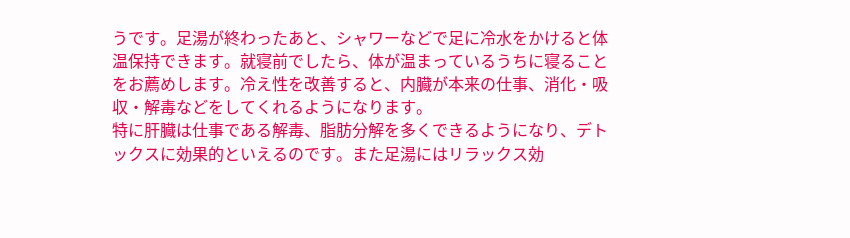うです。足湯が終わったあと、シャワーなどで足に冷水をかけると体温保持できます。就寝前でしたら、体が温まっているうちに寝ることをお薦めします。冷え性を改善すると、内臓が本来の仕事、消化・吸収・解毒などをしてくれるようになります。
特に肝臓は仕事である解毒、脂肪分解を多くできるようになり、デトックスに効果的といえるのです。また足湯にはリラックス効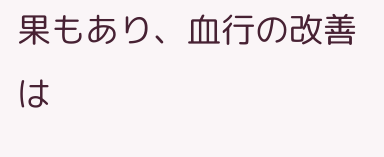果もあり、血行の改善は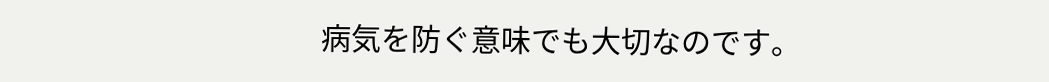病気を防ぐ意味でも大切なのです。